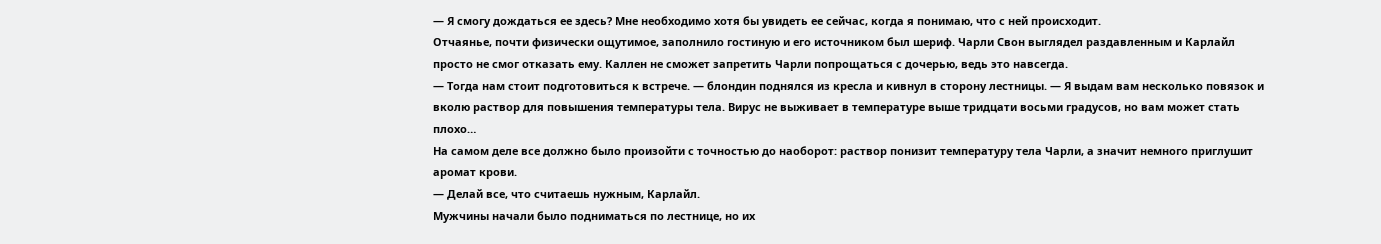— Я смогу дождаться ее здесь? Мне необходимо хотя бы увидеть ее сейчас, когда я понимаю, что с ней происходит.
Отчаянье, почти физически ощутимое, заполнило гостиную и его источником был шериф. Чарли Свон выглядел раздавленным и Карлайл просто не смог отказать ему. Каллен не сможет запретить Чарли попрощаться с дочерью, ведь это навсегда.
— Тогда нам стоит подготовиться к встрече. — блондин поднялся из кресла и кивнул в сторону лестницы. — Я выдам вам несколько повязок и вколю раствор для повышения температуры тела. Вирус не выживает в температуре выше тридцати восьми градусов, но вам может стать плохо…
На самом деле все должно было произойти с точностью до наоборот: раствор понизит температуру тела Чарли, а значит немного приглушит аромат крови.
— Делай все, что считаешь нужным, Карлайл.
Мужчины начали было подниматься по лестнице, но их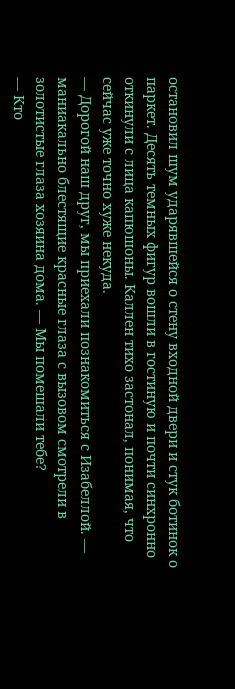остановил шум ударявшейся о стену входной двери и стук ботинок о паркет. Десять темных фигур вошли в гостиную и почти синхронно откинули с лица капюшоны. Каллен тихо застонал, понимая, что сейчас уже точно хуже некуда.
— Дорогой наш друг, мы приехали познакомиться с Изабеллой. — маниакально блестящие красные глаза с вызовом смотрели в золотистые глаза хозяина дома. — Мы помешали тебе?
— Кто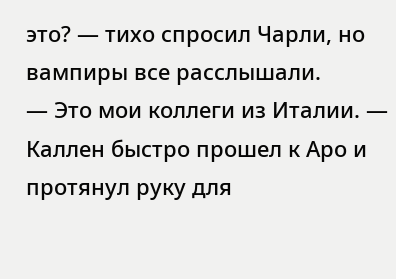это? — тихо спросил Чарли, но вампиры все расслышали.
— Это мои коллеги из Италии. — Каллен быстро прошел к Аро и протянул руку для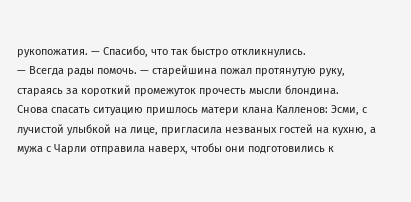рукопожатия. — Спасибо, что так быстро откликнулись.
— Всегда рады помочь. — старейшина пожал протянутую руку, стараясь за короткий промежуток прочесть мысли блондина.
Снова спасать ситуацию пришлось матери клана Калленов: Эсми, с лучистой улыбкой на лице, пригласила незваных гостей на кухню, а мужа с Чарли отправила наверх, чтобы они подготовились к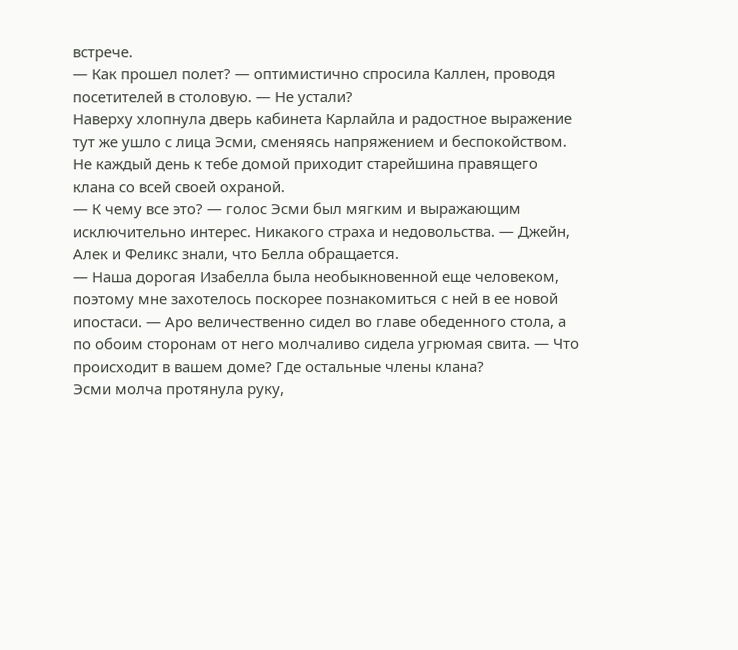встрече.
— Как прошел полет? — оптимистично спросила Каллен, проводя посетителей в столовую. — Не устали?
Наверху хлопнула дверь кабинета Карлайла и радостное выражение тут же ушло с лица Эсми, сменяясь напряжением и беспокойством. Не каждый день к тебе домой приходит старейшина правящего клана со всей своей охраной.
— К чему все это? — голос Эсми был мягким и выражающим исключительно интерес. Никакого страха и недовольства. — Джейн, Алек и Феликс знали, что Белла обращается.
— Наша дорогая Изабелла была необыкновенной еще человеком, поэтому мне захотелось поскорее познакомиться с ней в ее новой ипостаси. — Аро величественно сидел во главе обеденного стола, а по обоим сторонам от него молчаливо сидела угрюмая свита. — Что происходит в вашем доме? Где остальные члены клана?
Эсми молча протянула руку,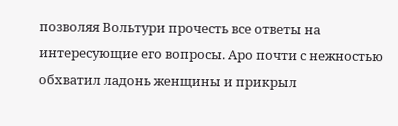позволяя Вольтури прочесть все ответы на интересующие его вопросы. Аро почти с нежностью обхватил ладонь женщины и прикрыл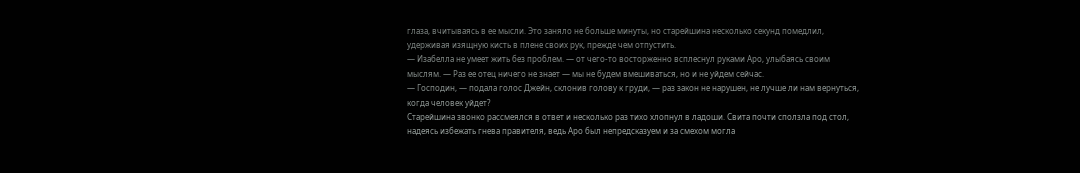глаза, вчитываясь в ее мысли. Это заняло не больше минуты, но старейшина несколько секунд помедлил, удерживая изящную кисть в плене своих рук, прежде чем отпустить.
— Изабелла не умеет жить без проблем. — от чего-то восторженно всплеснул руками Аро, улыбаясь своим мыслям. — Раз ее отец ничего не знает — мы не будем вмешиваться, но и не уйдем сейчас.
— Господин, — подала голос Джейн, склонив голову к груди, — раз закон не нарушен, не лучше ли нам вернуться, когда человек уйдет?
Старейшина звонко рассмеялся в ответ и несколько раз тихо хлопнул в ладоши. Свита почти сползла под стол, надеясь избежать гнева правителя, ведь Аро был непредсказуем и за смехом могла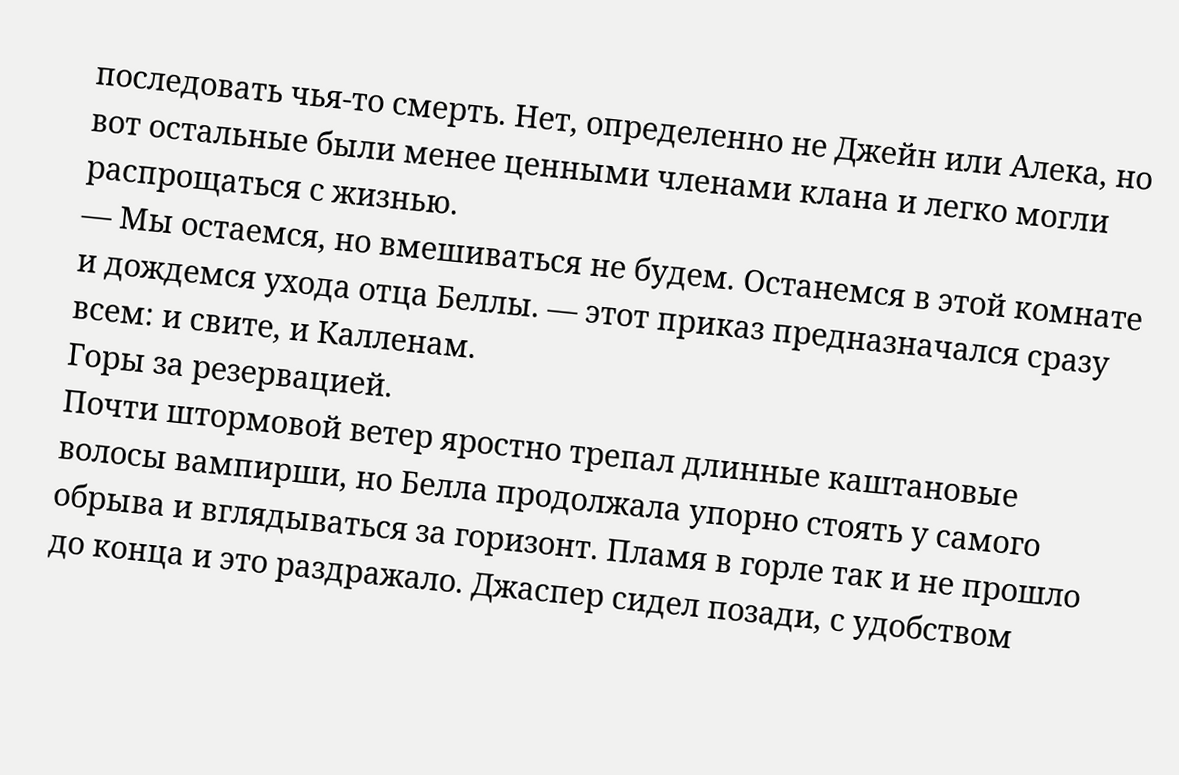последовать чья-то смерть. Нет, определенно не Джейн или Алека, но вот остальные были менее ценными членами клана и легко могли распрощаться с жизнью.
— Мы остаемся, но вмешиваться не будем. Останемся в этой комнате и дождемся ухода отца Беллы. — этот приказ предназначался сразу всем: и свите, и Калленам.
Горы за резервацией.
Почти штормовой ветер яростно трепал длинные каштановые волосы вампирши, но Белла продолжала упорно стоять у самого обрыва и вглядываться за горизонт. Пламя в горле так и не прошло до конца и это раздражало. Джаспер сидел позади, с удобством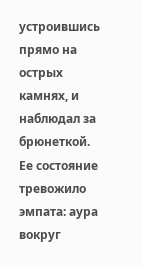устроившись прямо на острых камнях, и наблюдал за брюнеткой. Ее состояние тревожило эмпата: аура вокруг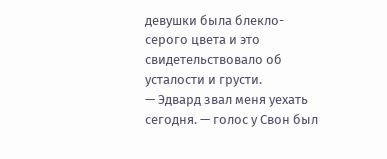девушки была блекло-серого цвета и это свидетельствовало об усталости и грусти.
— Эдвард звал меня уехать сегодня. — голос у Свон был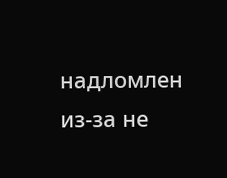надломлен из-за не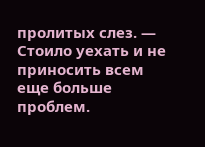пролитых слез. — Стоило уехать и не приносить всем еще больше проблем.